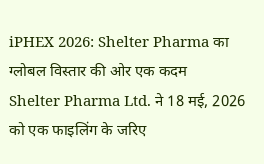iPHEX 2026: Shelter Pharma का ग्लोबल विस्तार की ओर एक कदम
Shelter Pharma Ltd. ने 18 मई, 2026 को एक फाइलिंग के जरिए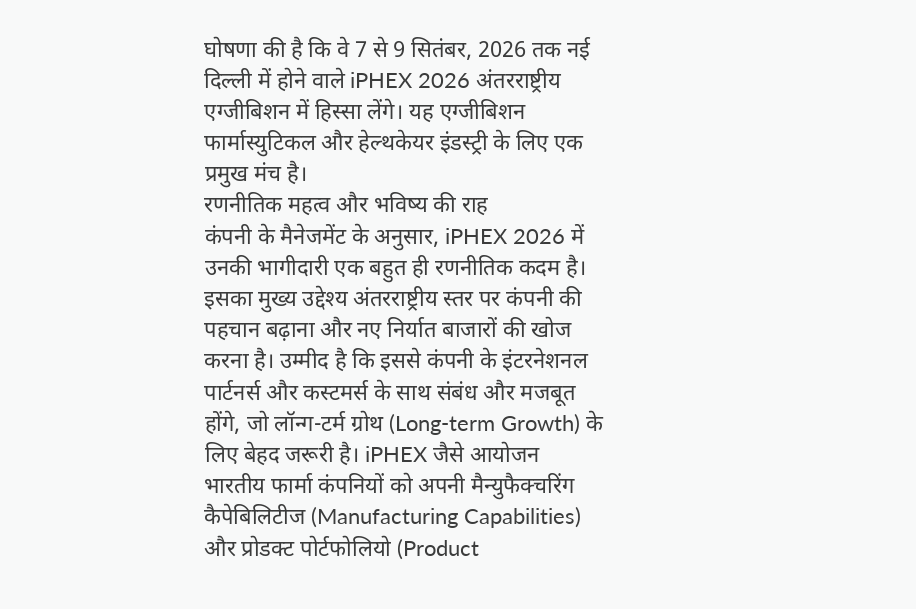घोषणा की है कि वे 7 से 9 सितंबर, 2026 तक नई दिल्ली में होने वाले iPHEX 2026 अंतरराष्ट्रीय एग्जीबिशन में हिस्सा लेंगे। यह एग्जीबिशन फार्मास्युटिकल और हेल्थकेयर इंडस्ट्री के लिए एक प्रमुख मंच है।
रणनीतिक महत्व और भविष्य की राह
कंपनी के मैनेजमेंट के अनुसार, iPHEX 2026 में उनकी भागीदारी एक बहुत ही रणनीतिक कदम है। इसका मुख्य उद्देश्य अंतरराष्ट्रीय स्तर पर कंपनी की पहचान बढ़ाना और नए निर्यात बाजारों की खोज करना है। उम्मीद है कि इससे कंपनी के इंटरनेशनल पार्टनर्स और कस्टमर्स के साथ संबंध और मजबूत होंगे, जो लॉन्ग-टर्म ग्रोथ (Long-term Growth) के लिए बेहद जरूरी है। iPHEX जैसे आयोजन भारतीय फार्मा कंपनियों को अपनी मैन्युफैक्चरिंग कैपेबिलिटीज (Manufacturing Capabilities) और प्रोडक्ट पोर्टफोलियो (Product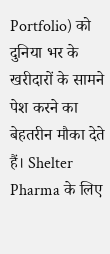Portfolio) को दुनिया भर के खरीदारों के सामने पेश करने का बेहतरीन मौका देते हैं। Shelter Pharma के लिए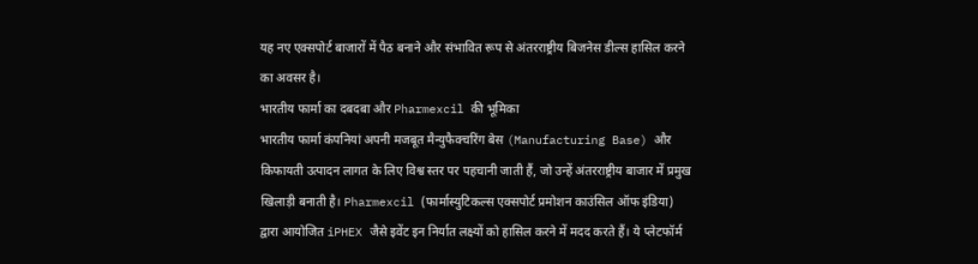यह नए एक्सपोर्ट बाजारों में पैठ बनाने और संभावित रूप से अंतरराष्ट्रीय बिजनेस डील्स हासिल करने का अवसर है।
भारतीय फार्मा का दबदबा और Pharmexcil की भूमिका
भारतीय फार्मा कंपनियां अपनी मजबूत मैन्युफैक्चरिंग बेस (Manufacturing Base) और किफायती उत्पादन लागत के लिए विश्व स्तर पर पहचानी जाती हैं, जो उन्हें अंतरराष्ट्रीय बाजार में प्रमुख खिलाड़ी बनाती है। Pharmexcil (फार्मास्युटिकल्स एक्सपोर्ट प्रमोशन काउंसिल ऑफ इंडिया) द्वारा आयोजित iPHEX जैसे इवेंट इन निर्यात लक्ष्यों को हासिल करने में मदद करते हैं। ये प्लेटफॉर्म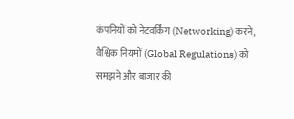कंपनियों को नेटवर्किंग (Networking) करने, वैश्विक नियमों (Global Regulations) को समझने और बाजार की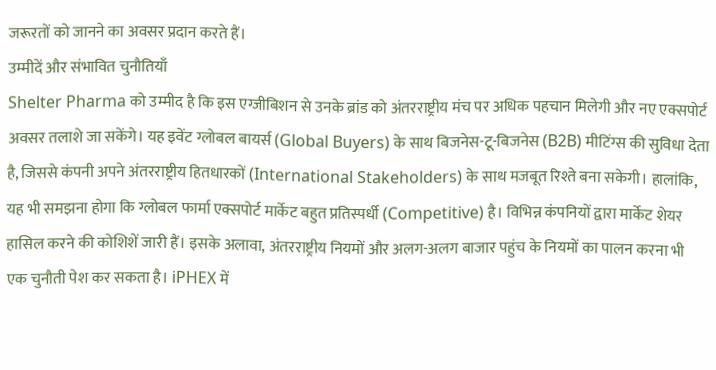जरूरतों को जानने का अवसर प्रदान करते हैं।
उम्मीदें और संभावित चुनौतियाँ
Shelter Pharma को उम्मीद है कि इस एग्जीबिशन से उनके ब्रांड को अंतरराष्ट्रीय मंच पर अधिक पहचान मिलेगी और नए एक्सपोर्ट अवसर तलाशे जा सकेंगे। यह इवेंट ग्लोबल बायर्स (Global Buyers) के साथ बिजनेस-टू-बिजनेस (B2B) मीटिंग्स की सुविधा देता है, जिससे कंपनी अपने अंतरराष्ट्रीय हितधारकों (International Stakeholders) के साथ मजबूत रिश्ते बना सकेगी। हालांकि, यह भी समझना होगा कि ग्लोबल फार्मा एक्सपोर्ट मार्केट बहुत प्रतिस्पर्धी (Competitive) है। विभिन्न कंपनियों द्वारा मार्केट शेयर हासिल करने की कोशिशें जारी हैं। इसके अलावा, अंतरराष्ट्रीय नियमों और अलग-अलग बाजार पहुंच के नियमों का पालन करना भी एक चुनौती पेश कर सकता है। iPHEX में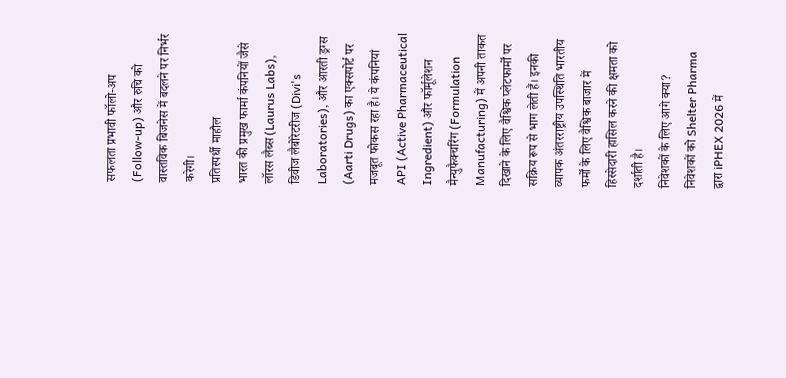सफलता प्रभावी फॉलो-अप (Follow-up) और रुचि को वास्तविक बिजनेस में बदलने पर निर्भर करेगी।
प्रतिस्पर्धी माहौल
भारत की प्रमुख फार्मा कंपनियों जैसे लॉरस लैब्स (Laurus Labs), डिवीज लैबोरेटरीज (Divi's Laboratories), और आरती ड्रग्स (Aarti Drugs) का एक्सपोर्ट पर मजबूत फोकस रहा है। ये कंपनियां API (Active Pharmaceutical Ingredient) और फॉर्मूलेशन मैन्युफैक्चरिंग (Formulation Manufacturing) में अपनी ताकत दिखाने के लिए वैश्विक प्लेटफार्मों पर सक्रिय रूप से भाग लेती हैं। इनकी व्यापक अंतरराष्ट्रीय उपस्थिति भारतीय फर्मों के लिए वैश्विक बाजार में हिस्सेदारी हासिल करने की क्षमता को दर्शाती है।
निवेशकों के लिए आगे क्या?
निवेशकों को Shelter Pharma द्वारा iPHEX 2026 में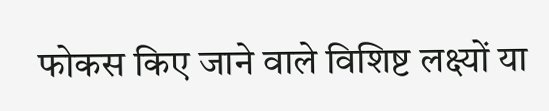फोकस किए जाने वाले विशिष्ट लक्ष्यों या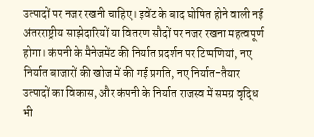उत्पादों पर नजर रखनी चाहिए। इवेंट के बाद घोषित होने वाली नई अंतरराष्ट्रीय साझेदारियों या वितरण सौदों पर नजर रखना महत्वपूर्ण होगा। कंपनी के मैनेजमेंट की निर्यात प्रदर्शन पर टिप्पणियां, नए निर्यात बाजारों की खोज में की गई प्रगति, नए निर्यात-तैयार उत्पादों का विकास, और कंपनी के निर्यात राजस्व में समग्र वृद्धि भी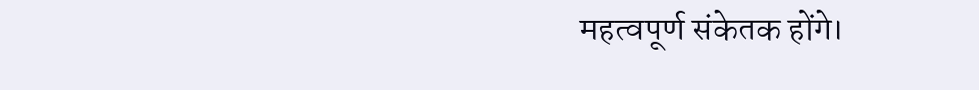महत्वपूर्ण संकेतक होंगे।